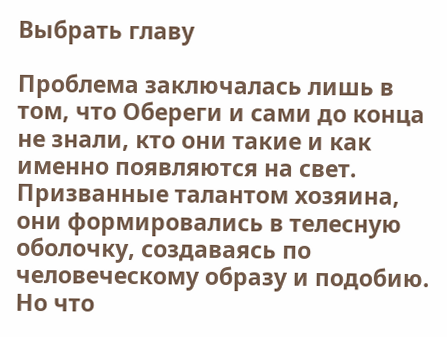Выбрать главу

Проблема заключалась лишь в том, что Обереги и сами до конца не знали, кто они такие и как именно появляются на свет. Призванные талантом хозяина, они формировались в телесную оболочку, создаваясь по человеческому образу и подобию. Но что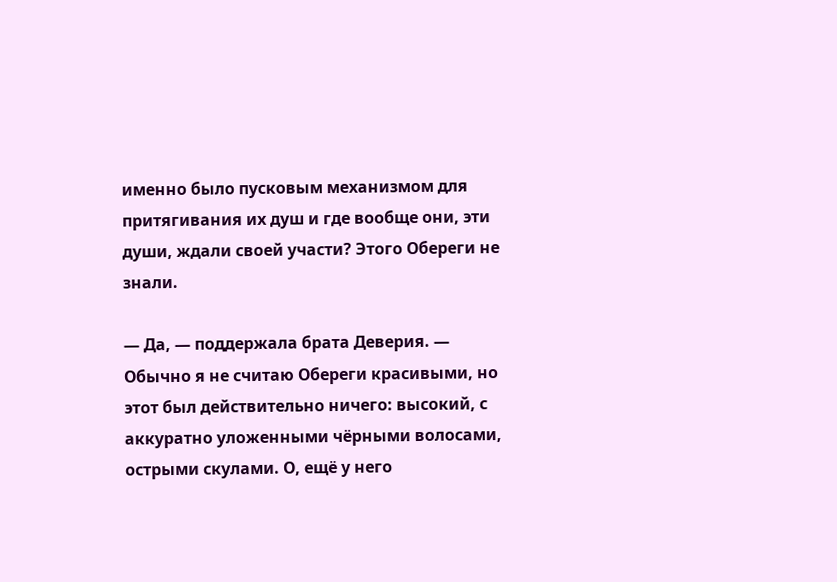именно было пусковым механизмом для притягивания их душ и где вообще они, эти души, ждали своей участи? Этого Обереги не знали.

— Да, — поддержала брата Деверия. — Обычно я не считаю Обереги красивыми, но этот был действительно ничего: высокий, с аккуратно уложенными чёрными волосами, острыми скулами. О, ещё у него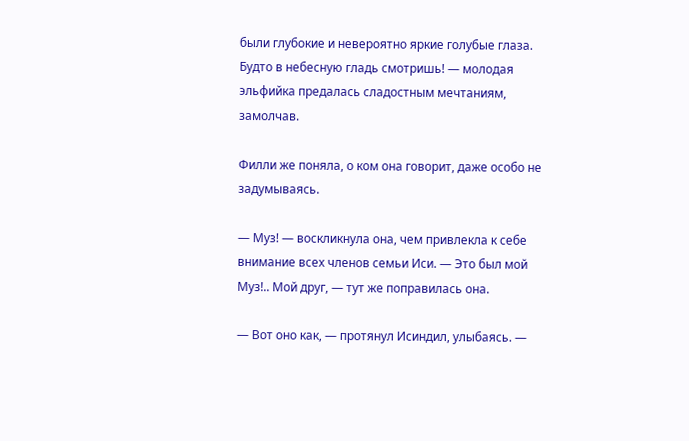были глубокие и невероятно яркие голубые глаза. Будто в небесную гладь смотришь! — молодая эльфийка предалась сладостным мечтаниям, замолчав.

Филли же поняла, о ком она говорит, даже особо не задумываясь.

— Муз! — воскликнула она, чем привлекла к себе внимание всех членов семьи Иси. — Это был мой Муз!.. Мой друг, — тут же поправилась она.

— Вот оно как, — протянул Исиндил, улыбаясь. —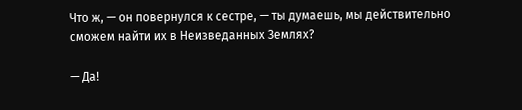Что ж, — он повернулся к сестре, — ты думаешь, мы действительно сможем найти их в Неизведанных Землях?

— Да!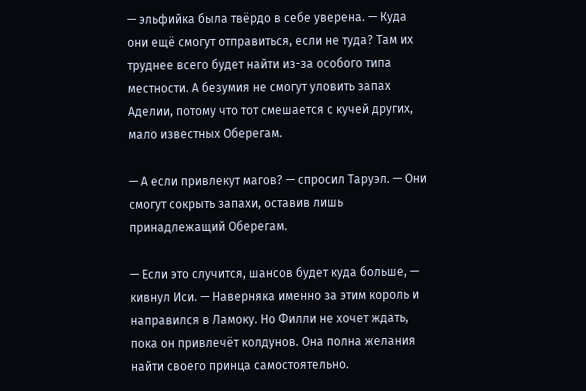— эльфийка была твёрдо в себе уверена. — Куда они ещё смогут отправиться, если не туда? Там их труднее всего будет найти из-за особого типа местности. А безумия не смогут уловить запах Аделии, потому что тот смешается с кучей других, мало известных Оберегам.

— А если привлекут магов? — спросил Таруэл. — Они смогут сокрыть запахи, оставив лишь принадлежащий Оберегам.

— Если это случится, шансов будет куда больше, — кивнул Иси. — Наверняка именно за этим король и направился в Ламоку. Но Филли не хочет ждать, пока он привлечёт колдунов. Она полна желания найти своего принца самостоятельно.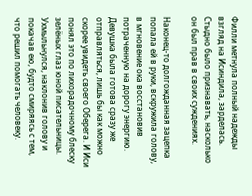Филли метнула полный надежды взгляд на Исиндила, зарделась. Стыдно было признавать, насколько он был прав в своих суждениях.

Наконец-то долгожданная зацепка попала ей в руки, вскружила голову, в мгновение ока восстановив потраченную на дорогу энергию. Девушка была готова сразу же отправляться, лишь бы как можно скорее увидеть своего Оберега. И Иси понял это по лихорадочному блеску зелёных глаз юной писательницы. Ухмыльнулся, наклонив голову и покачав ею, будто смиряясь с тем, что решил помогать человеку.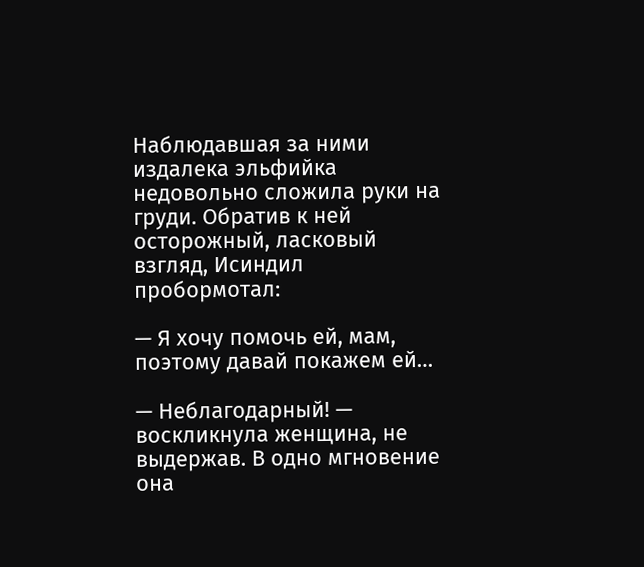Наблюдавшая за ними издалека эльфийка недовольно сложила руки на груди. Обратив к ней осторожный, ласковый взгляд, Исиндил пробормотал:

— Я хочу помочь ей, мам, поэтому давай покажем ей…

— Неблагодарный! — воскликнула женщина, не выдержав. В одно мгновение она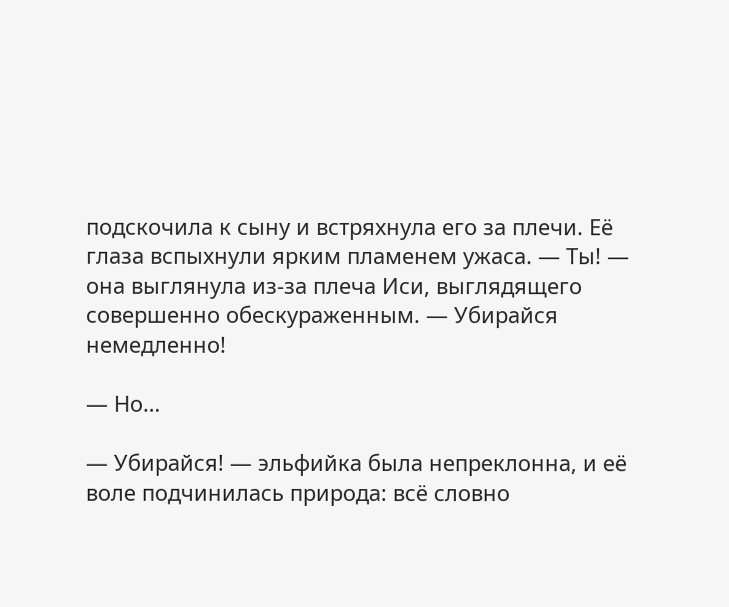подскочила к сыну и встряхнула его за плечи. Её глаза вспыхнули ярким пламенем ужаса. — Ты! — она выглянула из-за плеча Иси, выглядящего совершенно обескураженным. — Убирайся немедленно!

— Но…

— Убирайся! — эльфийка была непреклонна, и её воле подчинилась природа: всё словно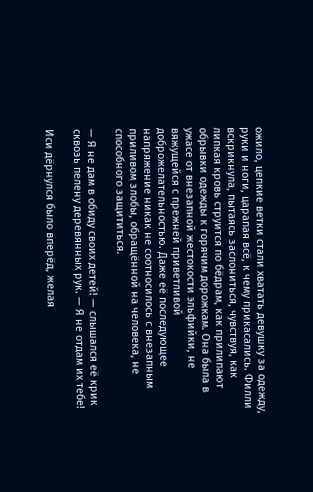ожило, цепкие ветки стали хватать девушку за одежду, руки и ноги, царапая всё, к чему прикасались. Филли вскрикнула, пытаясь заслониться, чувствуя, как липкая кровь струится по бёдрам, как прилипают обрывки одежды к горячим дорожкам. Она была в ужасе от внезапной жестокости эльфийки, не вяжущейся с прежней приветливой доброжелательностью. Даже её последующее напряжение никак не соотносилось с внезапным приливом злобы, обращённой на человека, не способного защититься.

— Я не дам в обиду своих детей! — слышался её крик сквозь пелену деревянных рук. — Я не отдам их тебе!

Иси дёрнулся было вперёд, желая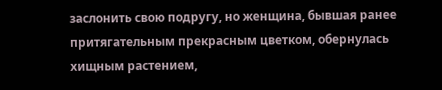заслонить свою подругу, но женщина, бывшая ранее притягательным прекрасным цветком, обернулась хищным растением,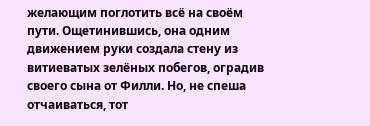желающим поглотить всё на своём пути. Ощетинившись, она одним движением руки создала стену из витиеватых зелёных побегов, оградив своего сына от Филли. Но, не спеша отчаиваться, тот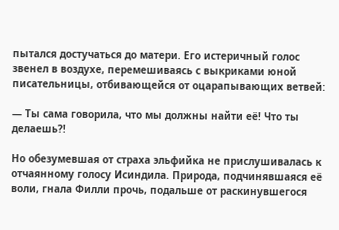пытался достучаться до матери. Его истеричный голос звенел в воздухе, перемешиваясь с выкриками юной писательницы, отбивающейся от оцарапывающих ветвей:

— Ты сама говорила, что мы должны найти её! Что ты делаешь?!

Но обезумевшая от страха эльфийка не прислушивалась к отчаянному голосу Исиндила. Природа, подчинявшаяся её воли, гнала Филли прочь, подальше от раскинувшегося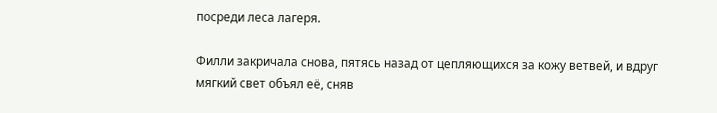посреди леса лагеря.

Филли закричала снова, пятясь назад от цепляющихся за кожу ветвей, и вдруг мягкий свет объял её, сняв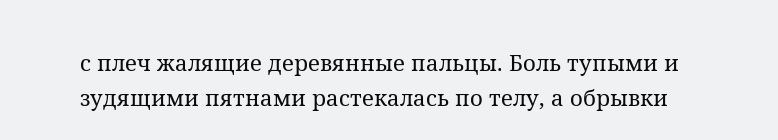с плеч жалящие деревянные пальцы. Боль тупыми и зудящими пятнами растекалась по телу, а обрывки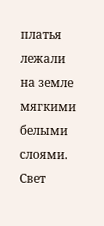платья лежали на земле мягкими белыми слоями. Свет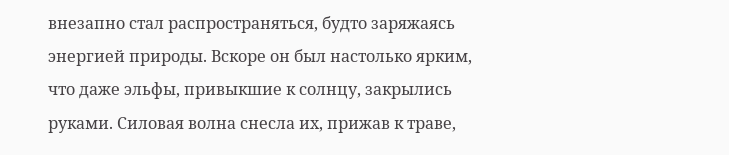внезапно стал распространяться, будто заряжаясь энергией природы. Вскоре он был настолько ярким, что даже эльфы, привыкшие к солнцу, закрылись руками. Силовая волна снесла их, прижав к траве,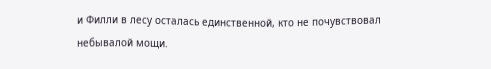и Филли в лесу осталась единственной, кто не почувствовал небывалой мощи.